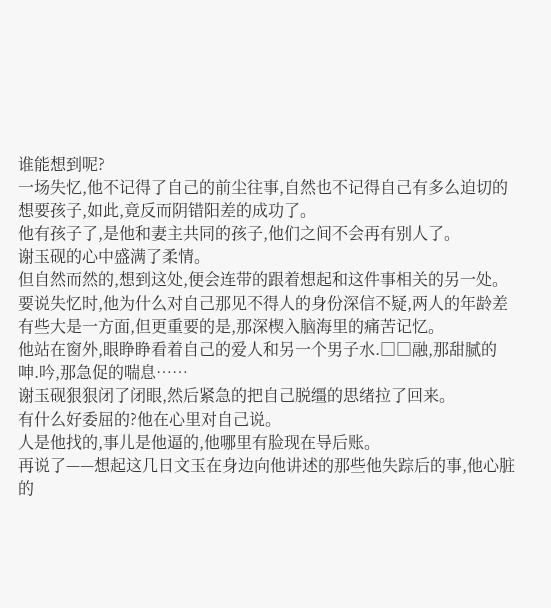谁能想到呢?
一场失忆,他不记得了自己的前尘往事,自然也不记得自己有多么迫切的想要孩子,如此,竟反而阴错阳差的成功了。
他有孩子了,是他和妻主共同的孩子,他们之间不会再有别人了。
谢玉砚的心中盛满了柔情。
但自然而然的,想到这处,便会连带的跟着想起和这件事相关的另一处。
要说失忆时,他为什么对自己那见不得人的身份深信不疑,两人的年龄差有些大是一方面,但更重要的是,那深楔入脑海里的痛苦记忆。
他站在窗外,眼睁睁看着自己的爱人和另一个男子水.□□融,那甜腻的呻.吟,那急促的喘息……
谢玉砚狠狠闭了闭眼,然后紧急的把自己脱缰的思绪拉了回来。
有什么好委屈的?他在心里对自己说。
人是他找的,事儿是他逼的,他哪里有脸现在导后账。
再说了——想起这几日文玉在身边向他讲述的那些他失踪后的事,他心脏的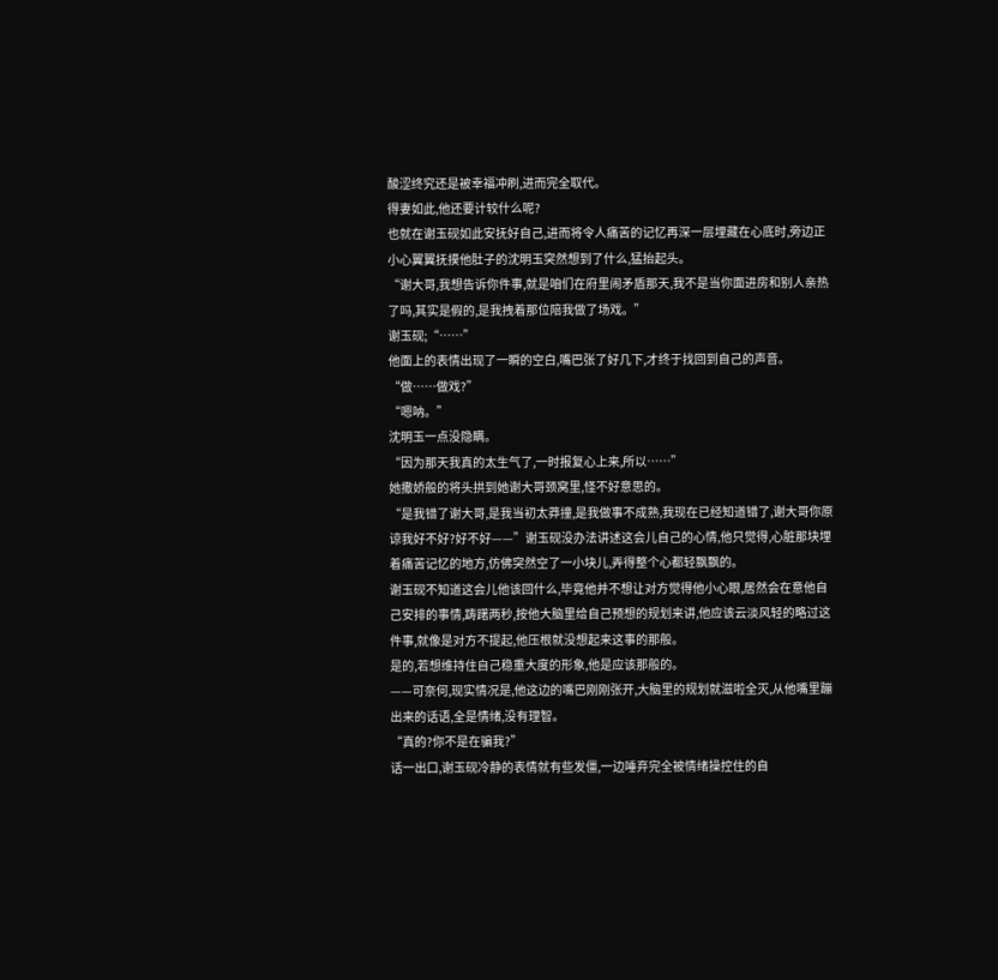酸涩终究还是被幸福冲刷,进而完全取代。
得妻如此,他还要计较什么呢?
也就在谢玉砚如此安抚好自己,进而将令人痛苦的记忆再深一层埋藏在心底时,旁边正小心翼翼抚摸他肚子的沈明玉突然想到了什么,猛抬起头。
“谢大哥,我想告诉你件事,就是咱们在府里闹矛盾那天,我不是当你面进房和别人亲热了吗,其实是假的,是我拽着那位陪我做了场戏。”
谢玉砚;“……”
他面上的表情出现了一瞬的空白,嘴巴张了好几下,才终于找回到自己的声音。
“做……做戏?”
“嗯呐。”
沈明玉一点没隐瞒。
“因为那天我真的太生气了,一时报复心上来,所以……”
她撒娇般的将头拱到她谢大哥颈窝里,怪不好意思的。
“是我错了谢大哥,是我当初太莽撞,是我做事不成熟,我现在已经知道错了,谢大哥你原谅我好不好?好不好——”谢玉砚没办法讲述这会儿自己的心情,他只觉得,心脏那块埋着痛苦记忆的地方,仿佛突然空了一小块儿,弄得整个心都轻飘飘的。
谢玉砚不知道这会儿他该回什么,毕竟他并不想让对方觉得他小心眼,居然会在意他自己安排的事情,踌躇两秒,按他大脑里给自己预想的规划来讲,他应该云淡风轻的略过这件事,就像是对方不提起,他压根就没想起来这事的那般。
是的,若想维持住自己稳重大度的形象,他是应该那般的。
——可奈何,现实情况是,他这边的嘴巴刚刚张开,大脑里的规划就滋啦全灭,从他嘴里蹦出来的话语,全是情绪,没有理智。
“真的?你不是在骗我?”
话一出口,谢玉砚冷静的表情就有些发僵,一边唾弃完全被情绪操控住的自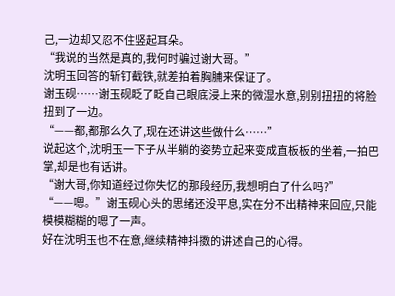己,一边却又忍不住竖起耳朵。
“我说的当然是真的,我何时骗过谢大哥。”
沈明玉回答的斩钉截铁,就差拍着胸脯来保证了。
谢玉砚……谢玉砚眨了眨自己眼底浸上来的微湿水意,别别扭扭的将脸扭到了一边。
“——都,都那么久了,现在还讲这些做什么……”
说起这个,沈明玉一下子从半躺的姿势立起来变成直板板的坐着,一拍巴掌,却是也有话讲。
“谢大哥,你知道经过你失忆的那段经历,我想明白了什么吗?”
“——嗯。”谢玉砚心头的思绪还没平息,实在分不出精神来回应,只能模模糊糊的嗯了一声。
好在沈明玉也不在意,继续精神抖擞的讲述自己的心得。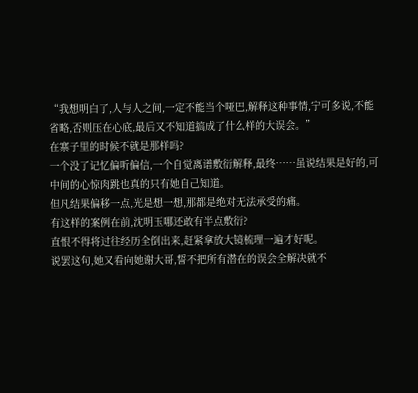“我想明白了,人与人之间,一定不能当个哑巴,解释这种事情,宁可多说,不能省略,否则压在心底,最后又不知道搞成了什么样的大误会。”
在寨子里的时候不就是那样吗?
一个没了记忆偏听偏信,一个自觉离谱敷衍解释,最终……虽说结果是好的,可中间的心惊肉跳也真的只有她自己知道。
但凡结果偏移一点,光是想一想,那都是绝对无法承受的痛。
有这样的案例在前,沈明玉哪还敢有半点敷衍?
直恨不得将过往经历全倒出来,赶紧拿放大镜梳理一遍才好呢。
说罢这句,她又看向她谢大哥,誓不把所有潜在的误会全解决就不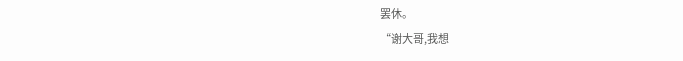罢休。
“谢大哥,我想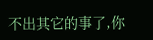不出其它的事了,你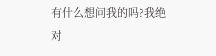有什么想问我的吗?我绝对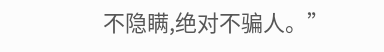不隐瞒,绝对不骗人。”